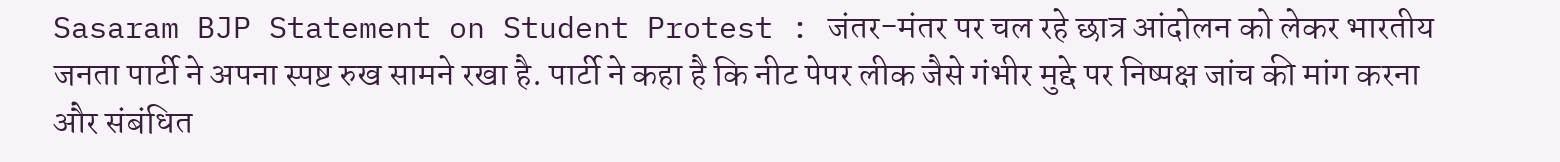Sasaram BJP Statement on Student Protest : जंतर-मंतर पर चल रहे छात्र आंदोलन को लेकर भारतीय जनता पार्टी ने अपना स्पष्ट रुख सामने रखा है. पार्टी ने कहा है कि नीट पेपर लीक जैसे गंभीर मुद्दे पर निष्पक्ष जांच की मांग करना और संबंधित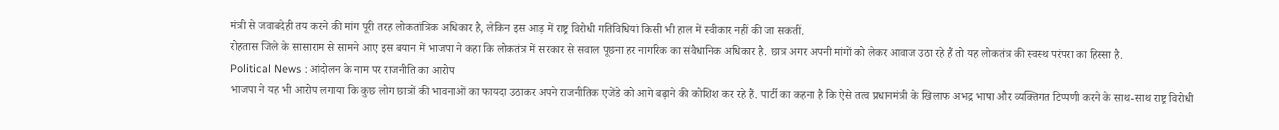मंत्री से जवाबदेही तय करने की मांग पूरी तरह लोकतांत्रिक अधिकार है, लेकिन इस आड़ में राष्ट्र विरोधी गतिविधियां किसी भी हाल में स्वीकार नहीं की जा सकतीं.
रोहतास जिले के सासाराम से सामने आए इस बयान में भाजपा ने कहा कि लोकतंत्र में सरकार से सवाल पूछना हर नागरिक का संवैधानिक अधिकार है. छात्र अगर अपनी मांगों को लेकर आवाज उठा रहे हैं तो यह लोकतंत्र की स्वस्थ परंपरा का हिस्सा है.
Political News : आंदोलन के नाम पर राजनीति का आरोप
भाजपा ने यह भी आरोप लगाया कि कुछ लोग छात्रों की भावनाओं का फायदा उठाकर अपने राजनीतिक एजेंडे को आगे बढ़ाने की कोशिश कर रहे हैं. पार्टी का कहना है कि ऐसे तत्व प्रधानमंत्री के खिलाफ अभद्र भाषा और व्यक्तिगत टिप्पणी करने के साथ-साथ राष्ट्र विरोधी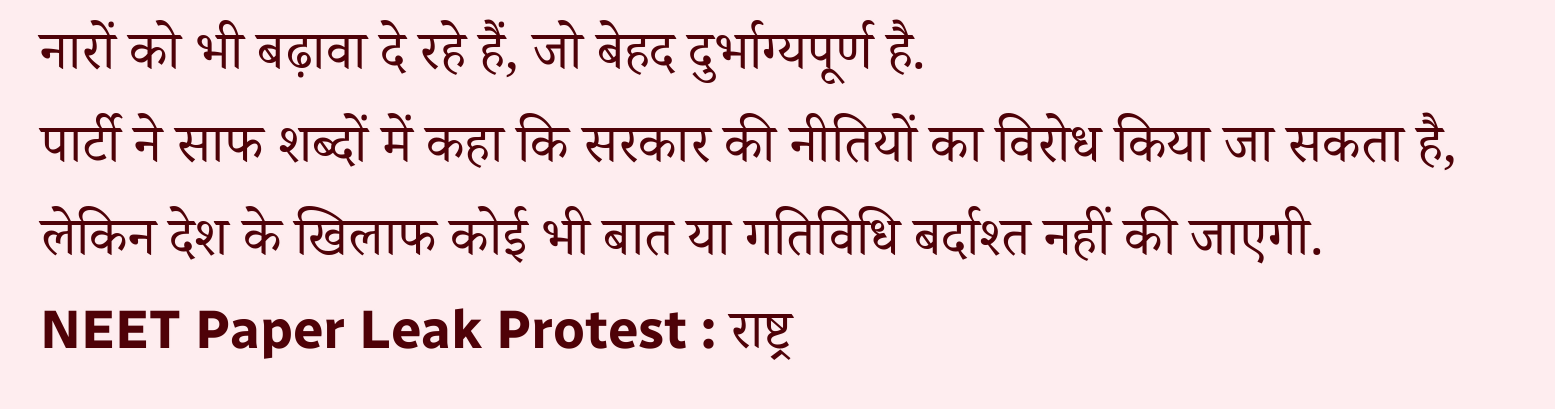नारों को भी बढ़ावा दे रहे हैं, जो बेहद दुर्भाग्यपूर्ण है.
पार्टी ने साफ शब्दों में कहा कि सरकार की नीतियों का विरोध किया जा सकता है, लेकिन देश के खिलाफ कोई भी बात या गतिविधि बर्दाश्त नहीं की जाएगी.
NEET Paper Leak Protest : राष्ट्र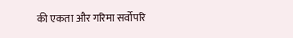की एकता और गरिमा सर्वोपरि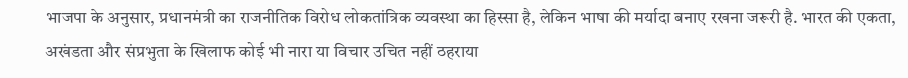भाजपा के अनुसार, प्रधानमंत्री का राजनीतिक विरोध लोकतांत्रिक व्यवस्था का हिस्सा है, लेकिन भाषा की मर्यादा बनाए रखना जरूरी है. भारत की एकता, अखंडता और संप्रभुता के खिलाफ कोई भी नारा या विचार उचित नहीं ठहराया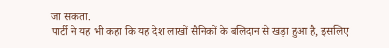जा सकता.
पार्टी ने यह भी कहा कि यह देश लाखों सैनिकों के बलिदान से खड़ा हुआ है, इसलिए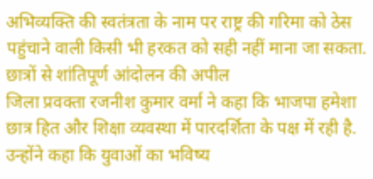अभिव्यक्ति की स्वतंत्रता के नाम पर राष्ट्र की गरिमा को ठेस पहुंचाने वाली किसी भी हरकत को सही नहीं माना जा सकता.
छात्रों से शांतिपूर्ण आंदोलन की अपील
जिला प्रवक्ता रजनीश कुमार वर्मा ने कहा कि भाजपा हमेशा छात्र हित और शिक्षा व्यवस्था में पारदर्शिता के पक्ष में रही है. उन्होंने कहा कि युवाओं का भविष्य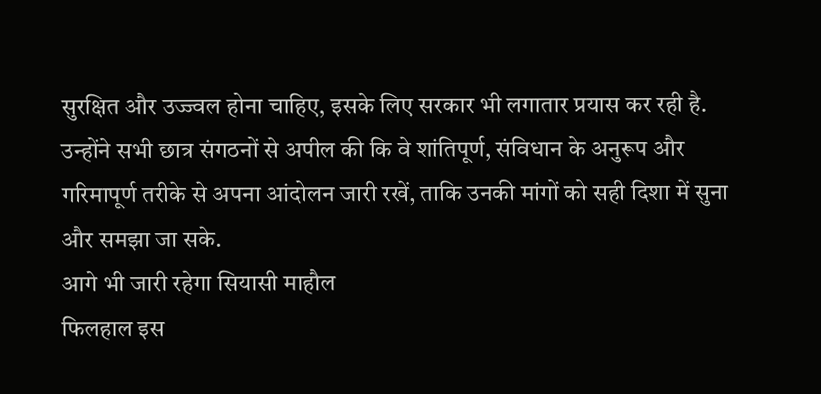सुरक्षित और उज्ज्वल होना चाहिए, इसके लिए सरकार भी लगातार प्रयास कर रही है.
उन्होंने सभी छात्र संगठनों से अपील की कि वे शांतिपूर्ण, संविधान के अनुरूप और गरिमापूर्ण तरीके से अपना आंदोलन जारी रखें, ताकि उनकी मांगों को सही दिशा में सुना और समझा जा सके.
आगे भी जारी रहेगा सियासी माहौल
फिलहाल इस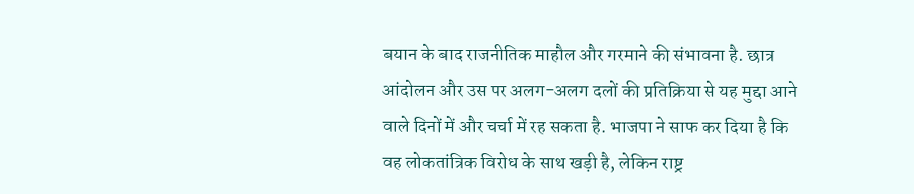बयान के बाद राजनीतिक माहौल और गरमाने की संभावना है. छात्र आंदोलन और उस पर अलग-अलग दलों की प्रतिक्रिया से यह मुद्दा आने वाले दिनों में और चर्चा में रह सकता है. भाजपा ने साफ कर दिया है कि वह लोकतांत्रिक विरोध के साथ खड़ी है, लेकिन राष्ट्र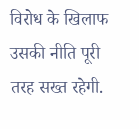विरोध के खिलाफ उसकी नीति पूरी तरह सख्त रहेगी.